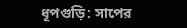ধূপগুড়ি: সাপের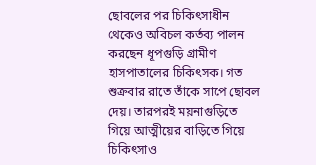ছোবলের পর চিকিৎসাধীন থেকেও অবিচল কর্তব্য পালন করছেন ধূপগুড়ি গ্রামীণ হাসপাতালের চিকিৎসক। গত শুক্রবার রাতে তাঁকে সাপে ছোবল দেয়। তারপরই ময়নাগুড়িতে গিয়ে আত্মীয়ের বাড়িতে গিয়ে চিকিৎসাও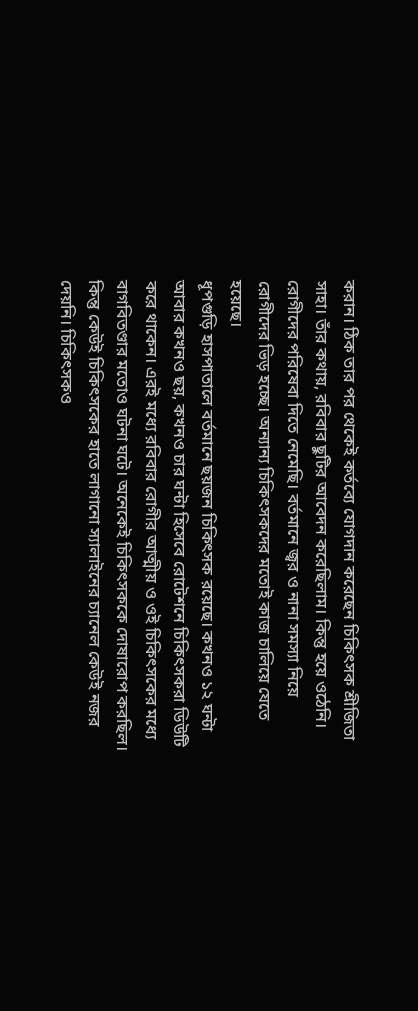করান। ঠিক তার পর থেকেই কর্তব্যে যোগদান করেছেন চিকিৎসক শ্রীজিতা সাহা। তাঁর কথায়, রবিবার ছুটির আবেদন করেছিলাম। কিন্তু হয়ে ওঠেনি। রোগীদের পরিষেবা দিতে নেমেছি। বর্তমানে জ্বর ও নানা সমস্যা নিয়ে রোগীদের ভিড় হচ্ছে। অন্যান্য চিকিৎসকদের মতোই কাজ চালিয়ে যেতে হয়েছে।
ধূপগুড়ি হাসপাতালে বর্তমানে ছয়জন চিকিৎসক রয়েছে। কখনও ১২ ঘন্টা আবার কখনও ছয়, কখনও চার ঘন্টা হিসেবে রোটেশনে চিকিৎসকরা ডিউটি করে থাকেন। এরই মধ্যে রবিবার রোগীর আত্মীয় ও ওই চিকিৎসকের মধ্যে বাগবিতণ্ডার মতোও ঘটনা ঘটে। অনেকেই চিকিৎসককে দোষারোপ করছিল। কিন্তু কেউই চিকিৎসকের হাতে লাগানো স্যালাইনের চ্যানেল কেউই নজর দেয়নি। চিকিৎসকও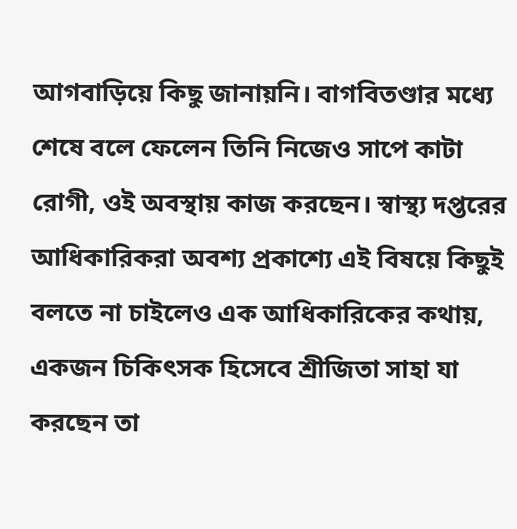আগবাড়িয়ে কিছু জানায়নি। বাগবিতণ্ডার মধ্যে শেষে বলে ফেলেন তিনি নিজেও সাপে কাটা রোগী, ওই অবস্থায় কাজ করছেন। স্বাস্থ্য দপ্তরের আধিকারিকরা অবশ্য প্রকাশ্যে এই বিষয়ে কিছুই বলতে না চাইলেও এক আধিকারিকের কথায়, একজন চিকিৎসক হিসেবে শ্রীজিতা সাহা যা করছেন তা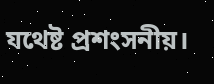যথেষ্ট প্রশংসনীয়।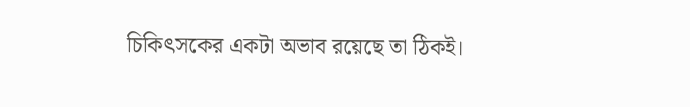চিকিৎসকের একটা অভাব রয়েছে তা ঠিকই।